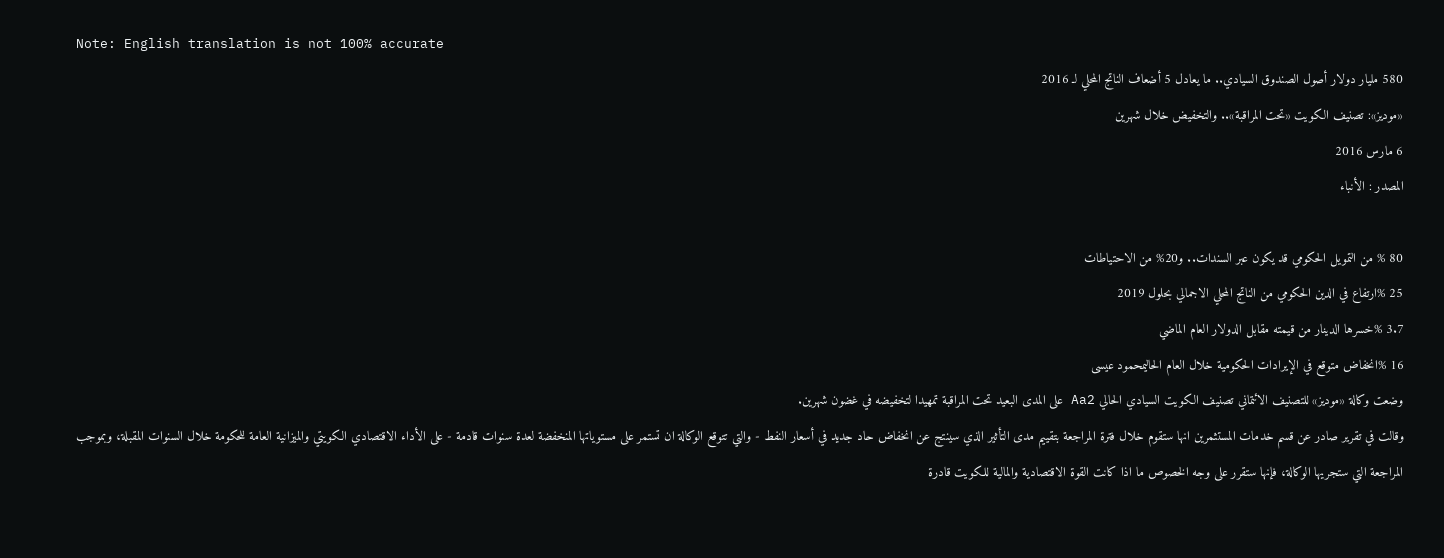Note: English translation is not 100% accurate
580 مليار دولار أصول الصندوق السيادي.. ما يعادل 5 أضعاف الناتج المحلي لـ 2016
«موديز»: تصنيف الكويت «تحت المراقبة».. والتخفيض خلال شهرين
6 مارس 2016
المصدر : الأنباء

80 % من التمويل الحكومي قد يكون عبر السندات.. و20% من الاحتياطات
25 %ارتفاع في الدين الحكومي من الناتج المحلي الاجمالي بحلول 2019
3.7 %خسرها الدينار من قيمته مقابل الدولار العام الماضي
16 %انخفاض متوقع في الإيرادات الحكومية خلال العام الحاليمحمود عيسى
وضعت وكالة «موديز» للتصنيف الائتماني تصنيف الكويت السيادي الحالي Aa2 على المدى البعيد تحت المراقبة تمهيدا لتخفيضه في غضون شهرين.
وقالت في تقرير صادر عن قسم خدمات المستثمرين انها ستقوم خلال فترة المراجعة بتقييم مدى التأثير الذي سينتج عن انخفاض حاد جديد في أسعار النفط - والتي تتوقع الوكالة ان تستمر على مستوياتها المنخفضة لعدة سنوات قادمة - على الأداء الاقتصادي الكويتي والميزانية العامة للحكومة خلال السنوات المقبلة، وبموجب المراجعة التي ستجريها الوكالة، فإنها ستقرر على وجه الخصوص ما اذا كانت القوة الاقتصادية والمالية للكويت قادرة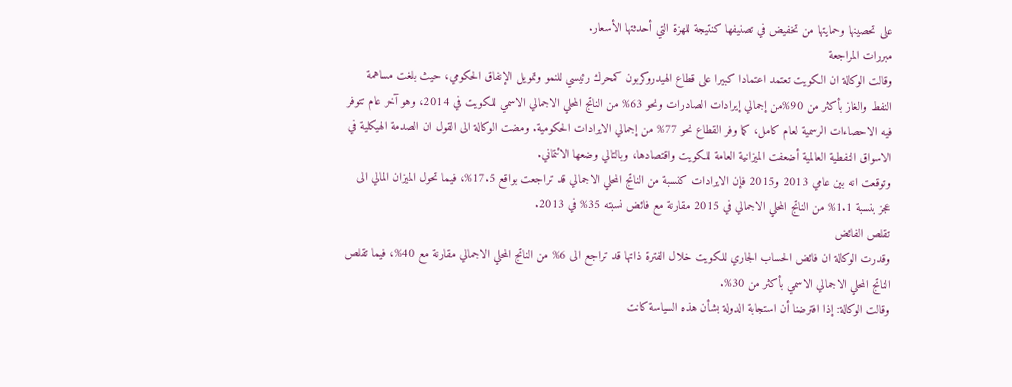على تحصينها وحمايتها من تخفيض في تصنيفها كنتيجة للهزة التي أحدثتها الأسعار.
مبررات المراجعة
وقالت الوكالة ان الكويت تعتمد اعتمادا كبيرا على قطاع الهيدروكربون كمحرك رئيسي للنمو وتمويل الإنفاق الحكومي، حيث بلغت مساهمة النفط والغاز بأكثر من 90%من إجمالي إيرادات الصادرات ونحو 63% من الناتج المحلي الاجمالي الاسمي للكويت في 2014، وهو آخر عام تتوفر فيه الاحصاءات الرسمية لعام كامل، كما وفر القطاع نحو 77% من إجمالي الايرادات الحكومية. ومضت الوكالة الى القول ان الصدمة الهيكلية في الاسواق النفطية العالمية أضعفت الميزانية العامة للكويت واقتصادها، وبالتالي وضعها الائتماني.
وتوقعت انه بين عامي 2013 و2015 فإن الايرادات كنسبة من الناتج المحلي الاجمالي قد تراجعت بواقع 17.5%، فيما تحول الميزان المالي الى عجز بنسبة 1.1% من الناتج المحلي الاجمالي في 2015 مقارنة مع فائض نسبته 35% في 2013.
تقلص الفائض
وقدرت الوكالة ان فائض الحساب الجاري للكويت خلال الفترة ذاتها قد تراجع الى 6% من الناتج المحلي الاجمالي مقارنة مع 40%، فيما تقلص الناتج المحلي الاجمالي الاسمي بأكثر من 30%.
وقالت الوكالة: إذا افترضنا أن استجابة الدولة بشأن هذه السياسة كانت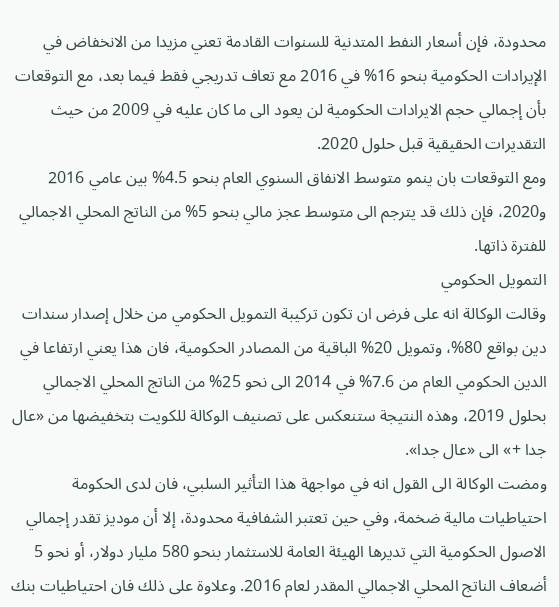محدودة، فإن أسعار النفط المتدنية للسنوات القادمة تعني مزيدا من الانخفاض في الإيرادات الحكومية بنحو 16% في 2016 مع تعاف تدريجي فقط فيما بعد، مع التوقعات بأن إجمالي حجم الايرادات الحكومية لن يعود الى ما كان عليه في 2009 من حيث التقديرات الحقيقية قبل حلول 2020.
ومع التوقعات بان ينمو متوسط الانفاق السنوي العام بنحو 4.5% بين عامي 2016 و2020، فإن ذلك قد يترجم الى متوسط عجز مالي بنحو 5% من الناتج المحلي الاجمالي للفترة ذاتها.
التمويل الحكومي
وقالت الوكالة انه على فرض ان تكون تركيبة التمويل الحكومي من خلال إصدار سندات دين بواقع 80%، وتمويل 20% الباقية من المصادر الحكومية، فان هذا يعني ارتفاعا في الدين الحكومي العام من 7.6% في 2014 الى نحو 25% من الناتج المحلي الاجمالي بحلول 2019، وهذه النتيجة ستنعكس على تصنيف الوكالة للكويت بتخفيضها من «عال جدا +» الى «عال جدا».
ومضت الوكالة الى القول انه في مواجهة هذا التأثير السلبي، فان لدى الحكومة احتياطيات مالية ضخمة، وفي حين تعتبر الشفافية محدودة، إلا أن موديز تقدر إجمالي الاصول الحكومية التي تديرها الهيئة العامة للاستثمار بنحو 580 مليار دولار، أو نحو 5 أضعاف الناتج المحلي الاجمالي المقدر لعام 2016. وعلاوة على ذلك فان احتياطيات بنك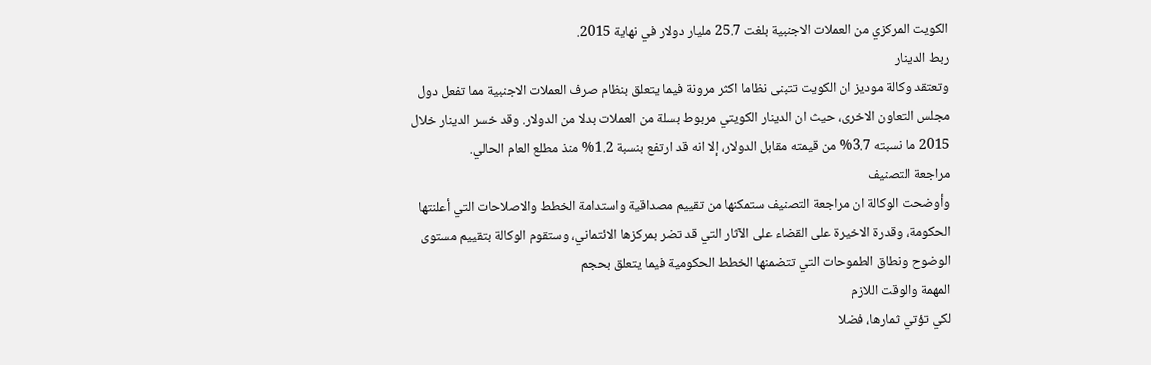الكويت المركزي من العملات الاجنبية بلغت 25.7 مليار دولار في نهاية 2015.
ربط الدينار
وتعتقد وكالة موديز ان الكويت تتبنى نظاما اكثر مرونة فيما يتعلق بنظام صرف العملات الاجنبية مما تفعل دول مجلس التعاون الاخرى، حيث ان الدينار الكويتي مربوط بسلة من العملات بدلا من الدولار. وقد خسر الدينار خلال 2015 ما نسبته 3.7% من قيمته مقابل الدولار، إلا انه قد ارتفع بنسبة 1.2% منذ مطلع العام الحالي.
مراجعة التصنيف
وأوضحت الوكالة ان مراجعة التصنيف ستمكنها من تقييم مصداقية واستدامة الخطط والاصلاحات التي أعلنتها الحكومة، وقدرة الاخيرة على القضاء على الآثار التي قد تضر بمركزها الائتماني، وستقوم الوكالة بتقييم مستوى الوضوح ونطاق الطموحات التي تتضمنها الخطط الحكومية فيما يتعلق بحجم
المهمة والوقت اللازم
لكي تؤتي ثمارها، فضلا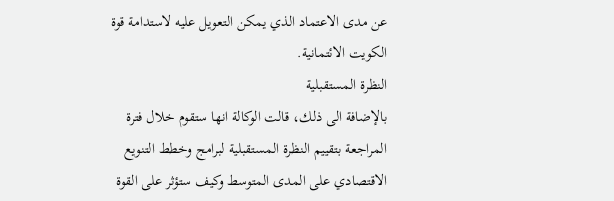عن مدى الاعتماد الذي يمكن التعويل عليه لاستدامة قوة الكويت الائتمانية.
النظرة المستقبلية
بالإضافة الى ذلك، قالت الوكالة انها ستقوم خلال فترة المراجعة بتقييم النظرة المستقبلية لبرامج وخطط التنويع الاقتصادي على المدى المتوسط وكيف ستؤثر على القوة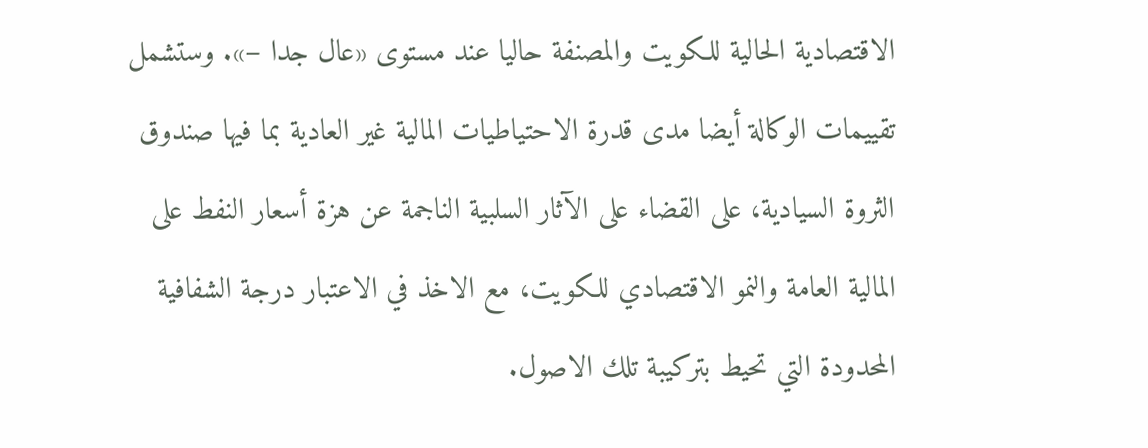الاقتصادية الحالية للكويت والمصنفة حاليا عند مستوى «عال جدا –». وستشمل تقييمات الوكالة أيضا مدى قدرة الاحتياطيات المالية غير العادية بما فيها صندوق الثروة السيادية، على القضاء على الآثار السلبية الناجمة عن هزة أسعار النفط على المالية العامة والنمو الاقتصادي للكويت، مع الاخذ في الاعتبار درجة الشفافية المحدودة التي تحيط بتركيبة تلك الاصول.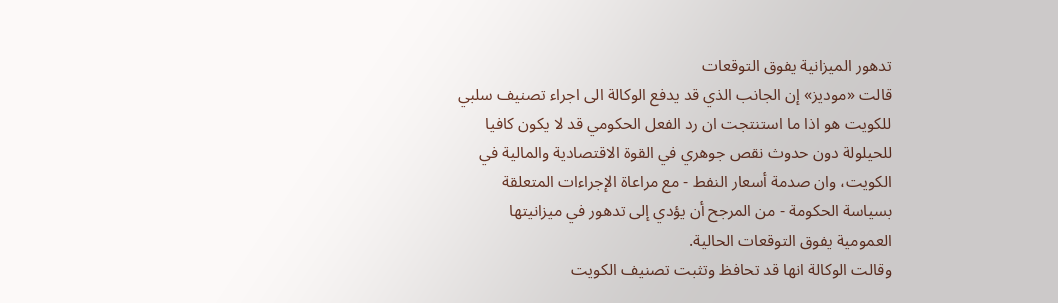تدهور الميزانية يفوق التوقعات
قالت «موديز» إن الجانب الذي قد يدفع الوكالة الى اجراء تصنيف سلبي للكويت هو اذا ما استنتجت ان رد الفعل الحكومي قد لا يكون كافيا للحيلولة دون حدوث نقص جوهري في القوة الاقتصادية والمالية في الكويت، وان صدمة أسعار النفط - مع مراعاة الإجراءات المتعلقة بسياسة الحكومة - من المرجح أن يؤدي إلى تدهور في ميزانيتها العمومية يفوق التوقعات الحالية.
وقالت الوكالة انها قد تحافظ وتثبت تصنيف الكويت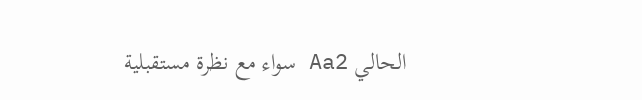الحالي Aa2 سواء مع نظرة مستقبلية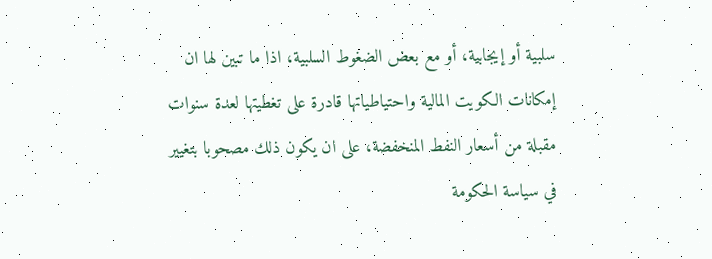سلبية أو إيجابية، أو مع بعض الضغوط السلبية، اذا ما تبين لها ان إمكانات الكويت المالية واحتياطياتها قادرة على تغطيتها لعدة سنوات مقبلة من أسعار النفط المنخفضة، على ان يكون ذلك مصحوبا بتغيير في سياسة الحكومة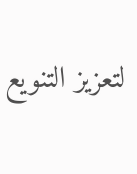لتعزيز التنويع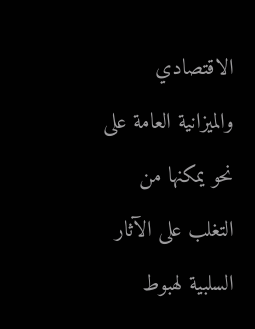الاقتصادي والميزانية العامة على نحو يمكنها من التغلب على الآثار السلبية لهبوط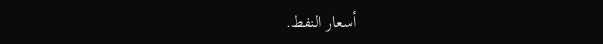أسعار النفط.